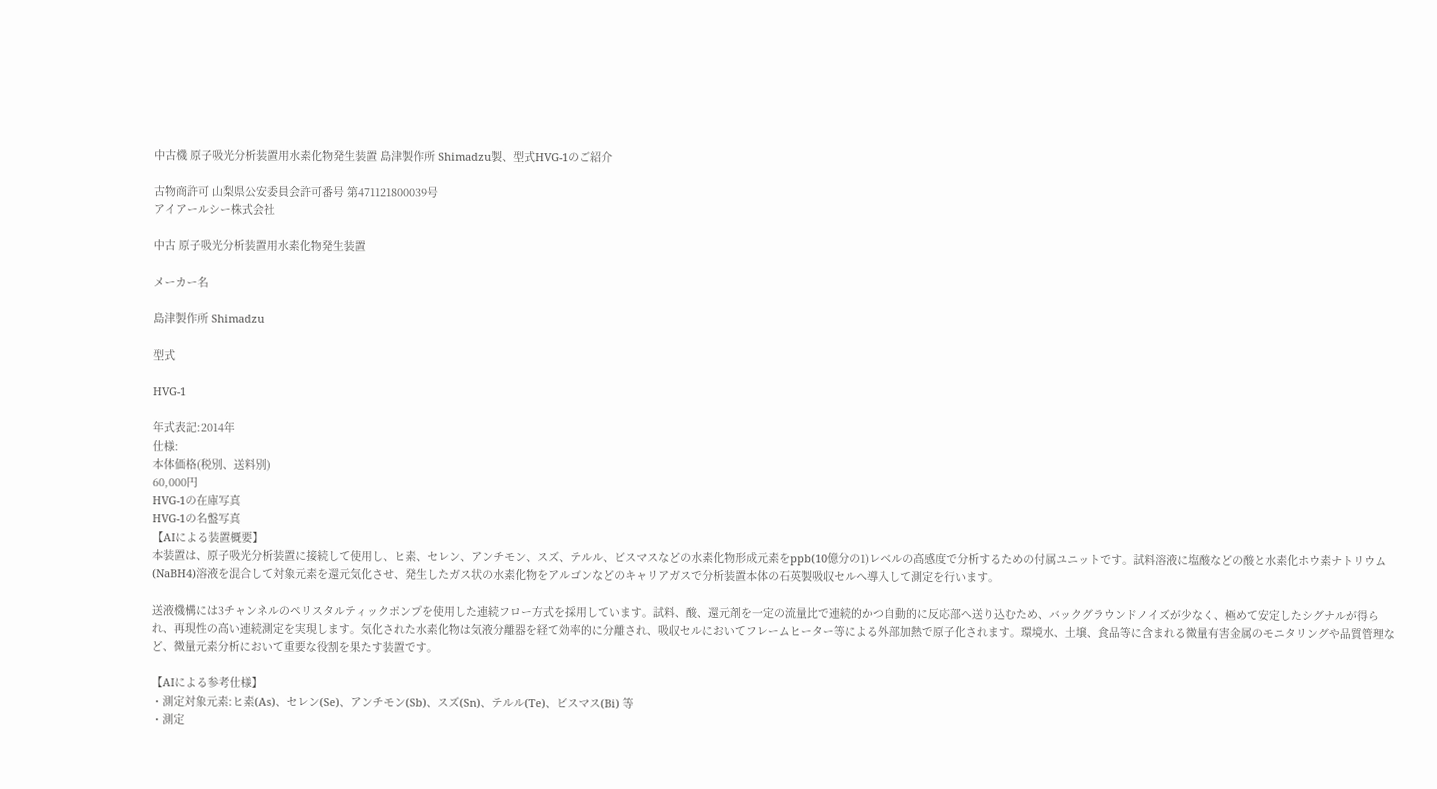中古機 原子吸光分析装置用水素化物発生装置 島津製作所 Shimadzu製、型式HVG-1のご紹介

古物商許可 山梨県公安委員会許可番号 第471121800039号
アイアールシー株式会社

中古 原子吸光分析装置用水素化物発生装置

メーカー名

島津製作所 Shimadzu

型式

HVG-1

年式表記:2014年
仕様:
本体価格(税別、送料別)
60,000円
HVG-1の在庫写真
HVG-1の名盤写真
【AIによる装置概要】
本装置は、原子吸光分析装置に接続して使用し、ヒ素、セレン、アンチモン、スズ、テルル、ビスマスなどの水素化物形成元素をppb(10億分の1)レベルの高感度で分析するための付属ユニットです。試料溶液に塩酸などの酸と水素化ホウ素ナトリウム(NaBH4)溶液を混合して対象元素を還元気化させ、発生したガス状の水素化物をアルゴンなどのキャリアガスで分析装置本体の石英製吸収セルへ導入して測定を行います。

送液機構には3チャンネルのペリスタルティックポンプを使用した連続フロー方式を採用しています。試料、酸、還元剤を一定の流量比で連続的かつ自動的に反応部へ送り込むため、バックグラウンドノイズが少なく、極めて安定したシグナルが得られ、再現性の高い連続測定を実現します。気化された水素化物は気液分離器を経て効率的に分離され、吸収セルにおいてフレームヒーター等による外部加熱で原子化されます。環境水、土壌、食品等に含まれる微量有害金属のモニタリングや品質管理など、微量元素分析において重要な役割を果たす装置です。

【AIによる参考仕様】
・測定対象元素:ヒ素(As)、セレン(Se)、アンチモン(Sb)、スズ(Sn)、テルル(Te)、ビスマス(Bi) 等
・測定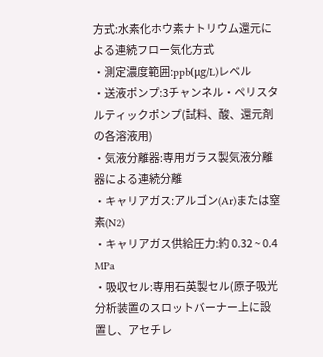方式:水素化ホウ素ナトリウム還元による連続フロー気化方式
・測定濃度範囲:ppb(μg/L)レベル
・送液ポンプ:3チャンネル・ペリスタルティックポンプ(試料、酸、還元剤の各溶液用)
・気液分離器:専用ガラス製気液分離器による連続分離
・キャリアガス:アルゴン(Ar)または窒素(N2)
・キャリアガス供給圧力:約 0.32 ~ 0.4 MPa
・吸収セル:専用石英製セル(原子吸光分析装置のスロットバーナー上に設置し、アセチレ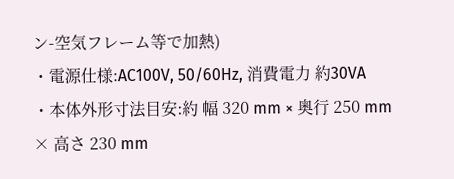ン-空気フレーム等で加熱)
・電源仕様:AC100V, 50/60Hz, 消費電力 約30VA
・本体外形寸法目安:約 幅 320 mm × 奥行 250 mm × 高さ 230 mm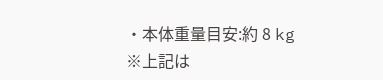・本体重量目安:約 8 kg
※上記は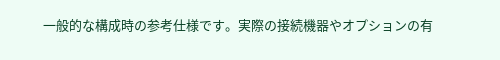一般的な構成時の参考仕様です。実際の接続機器やオプションの有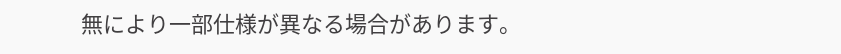無により一部仕様が異なる場合があります。